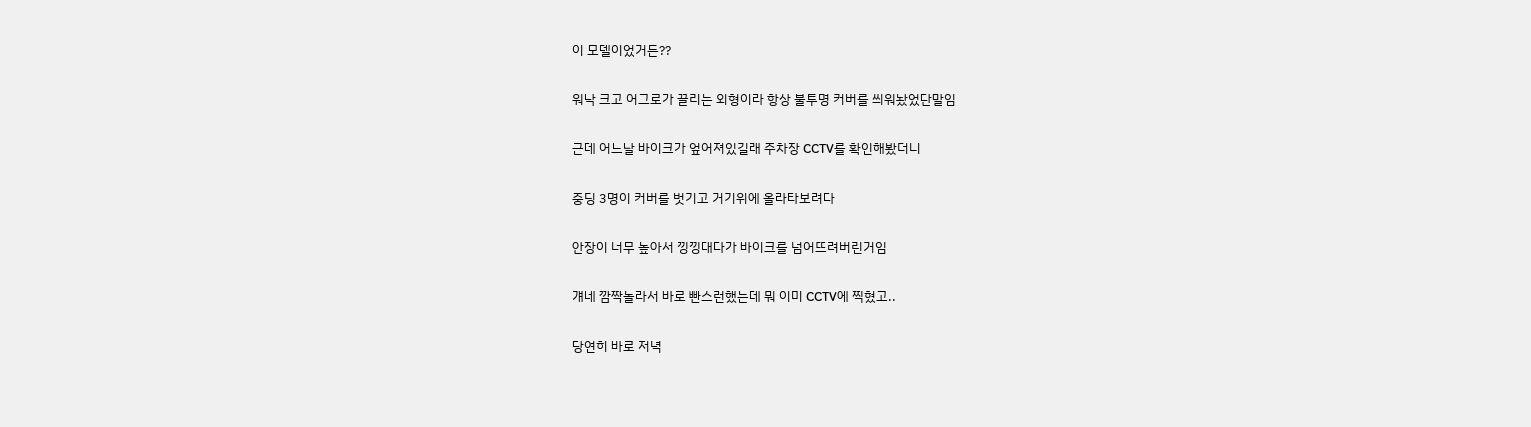이 모델이었거든??

워낙 크고 어그로가 끌리는 외형이라 항상 불투명 커버를 씌워놨었단말임

근데 어느날 바이크가 엎어져있길래 주차장 CCTV를 확인해봤더니

중딩 3명이 커버를 벗기고 거기위에 올라타보려다

안장이 너무 높아서 낑낑대다가 바이크를 넘어뜨려버린거임

걔네 깜짝놀라서 바로 빤스런했는데 뭐 이미 CCTV에 찍혔고..

당연히 바로 저녁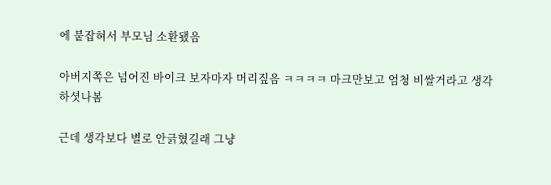에 붙잡혀서 부모님 소환됐음

아버지쪽은 넘어진 바이크 보자마자 머리짚음 ㅋㅋㅋㅋ 마크만보고 엄청 비쌀거라고 생각하셧나봄

근데 생각보다 별로 안긁혔길래 그냥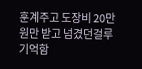훈계주고 도장비 20만원만 받고 넘겼던걸루 기억함